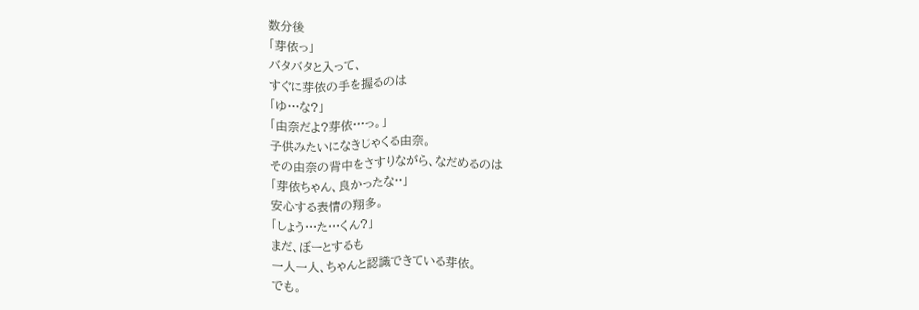数分後
「芽依っ」
バタバタと入って、
すぐに芽依の手を握るのは
「ゆ···な?」
「由奈だよ?芽依···っ。」
子供みたいになきじゃくる由奈。
その由奈の背中をさすりながら、なだめるのは
「芽依ちゃん、良かったな··」
安心する表情の翔多。
「しょう···た···くん?」
まだ、ぼーとするも
一人一人、ちゃんと認識できている芽依。
でも。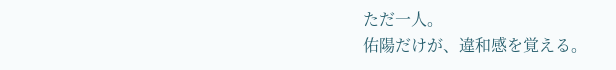ただ一人。
佑陽だけが、違和感を覚える。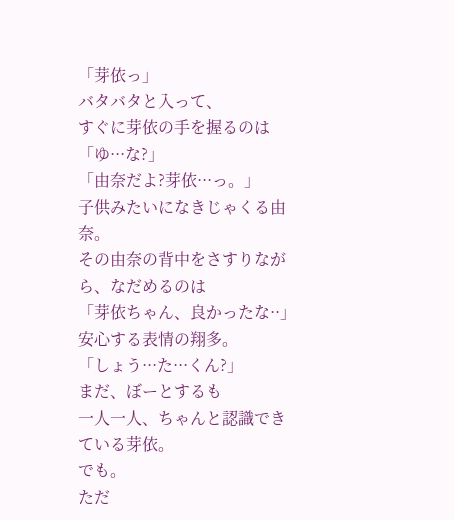「芽依っ」
バタバタと入って、
すぐに芽依の手を握るのは
「ゆ···な?」
「由奈だよ?芽依···っ。」
子供みたいになきじゃくる由奈。
その由奈の背中をさすりながら、なだめるのは
「芽依ちゃん、良かったな··」
安心する表情の翔多。
「しょう···た···くん?」
まだ、ぼーとするも
一人一人、ちゃんと認識できている芽依。
でも。
ただ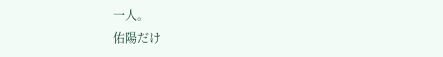一人。
佑陽だけ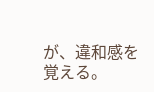が、違和感を覚える。